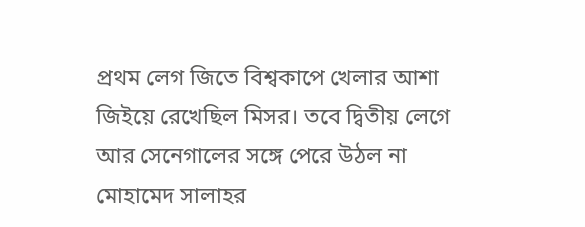প্রথম লেগ জিতে বিশ্বকাপে খেলার আশা জিইয়ে রেখেছিল মিসর। তবে দ্বিতীয় লেগে আর সেনেগালের সঙ্গে পেরে উঠল না মোহামেদ সালাহর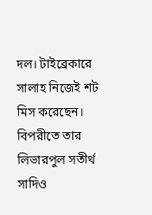দল। টাইব্রেকারে সালাহ নিজেই শট মিস করেছেন। বিপরীতে তার লিভারপুল সতীর্থ সাদিও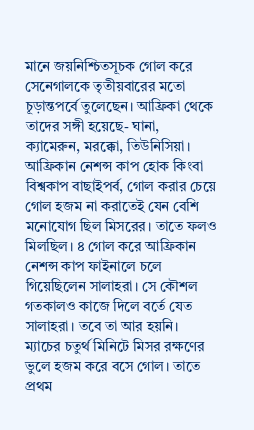মানে জয়নিশ্চিতসূচক গোল করে সেনেগালকে তৃতীয়বারের মতো চূড়ান্তপর্বে তুলেছেন। আফ্রিকা থেকে তাদের সঙ্গী হয়েছে- ঘানা, ক্যামেরুন, মরক্কো, তিউনিসিয়া।
আফ্রিকান নেশন্স কাপ হোক কিংবা বিশ্বকাপ বাছাইপর্ব, গোল করার চেয়ে গোল হজম না করাতেই যেন বেশি মনোযোগ ছিল মিসরের। তাতে ফলও মিলছিল। ৪ গোল করে আফ্রিকান নেশন্স কাপ ফাইনালে চলে গিয়েছিলেন সালাহরা। সে কৌশল গতকালও কাজে দিলে বর্তে যেত সালাহরা। তবে তা আর হয়নি। ম্যাচের চতুর্থ মিনিটে মিসর রক্ষণের ভুলে হজম করে বসে গোল। তাতে প্রথম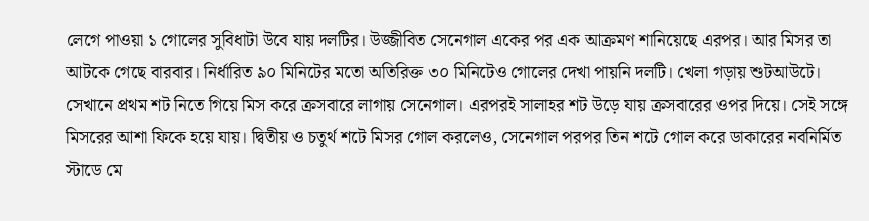লেগে পাওয়া ১ গোলের সুবিধাটা উবে যায় দলটির। উজ্জীবিত সেনেগাল একের পর এক আক্রমণ শানিয়েছে এরপর। আর মিসর তা আটকে গেছে বারবার। নির্ধারিত ৯০ মিনিটের মতো অতিরিক্ত ৩০ মিনিটেও গোলের দেখা পায়নি দলটি। খেলা গড়ায় শুটআউটে। সেখানে প্রথম শট নিতে গিয়ে মিস করে ক্রসবারে লাগায় সেনেগাল। এরপরই সালাহর শট উড়ে যায় ক্রসবারের ওপর দিয়ে। সেই সঙ্গে মিসরের আশা ফিকে হয়ে যায়। দ্বিতীয় ও চতুর্থ শটে মিসর গোল করলেও, সেনেগাল পরপর তিন শটে গোল করে ডাকারের নবনির্মিত স্টাডে মে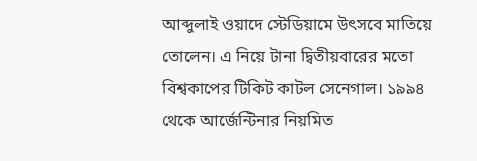আব্দুলাই ওয়াদে স্টেডিয়ামে উৎসবে মাতিয়ে তোলেন। এ নিয়ে টানা দ্বিতীয়বারের মতো বিশ্বকাপের টিকিট কাটল সেনেগাল। ১৯৯৪ থেকে আর্জেন্টিনার নিয়মিত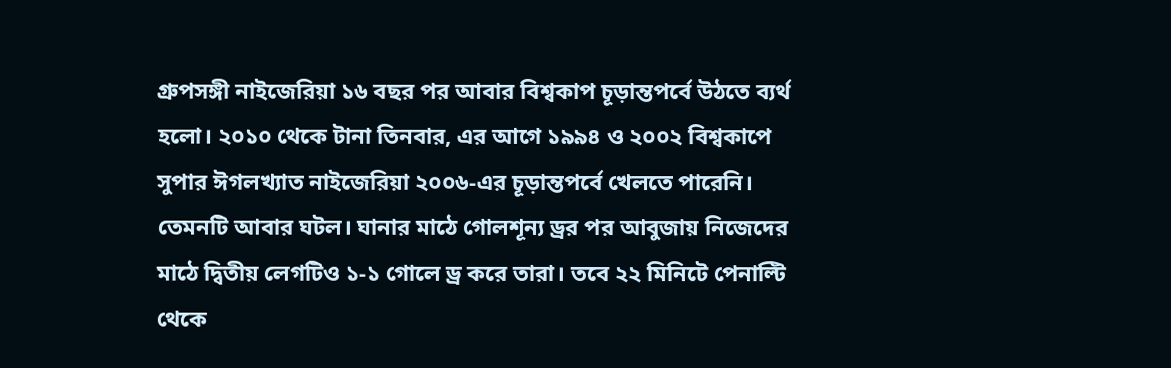গ্রুপসঙ্গী নাইজেরিয়া ১৬ বছর পর আবার বিশ্বকাপ চূড়ান্তপর্বে উঠতে ব্যর্থ হলো। ২০১০ থেকে টানা তিনবার, এর আগে ১৯৯৪ ও ২০০২ বিশ্বকাপে সুপার ঈগলখ্যাত নাইজেরিয়া ২০০৬-এর চূড়ান্তপর্বে খেলতে পারেনি। তেমনটি আবার ঘটল। ঘানার মাঠে গোলশূন্য ড্রর পর আবুজায় নিজেদের মাঠে দ্বিতীয় লেগটিও ১-১ গোলে ড্র করে তারা। তবে ২২ মিনিটে পেনাল্টি থেকে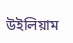উইলিয়াম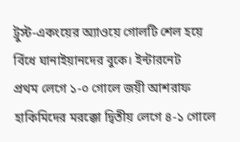ট্রুস্ট-একংয়ের অ্যাওয়ে গোলটি শেল হয়ে বিঁধে ঘানাইয়ানদের বুকে। ইন্টারনেট
প্রথম লেগে ১-০ গোলে জয়ী আশরাফ হাকিমিদের মরক্কো দ্বিতীয় লেগে ৪-১ গোলে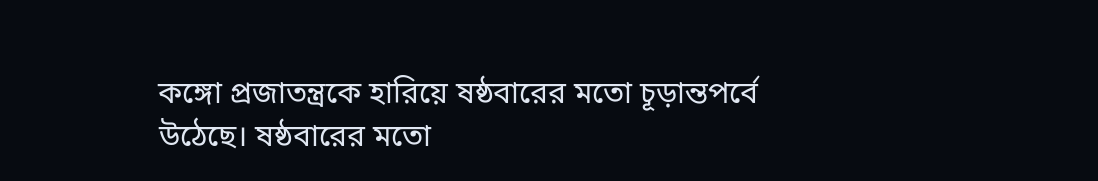কঙ্গো প্রজাতন্ত্রকে হারিয়ে ষষ্ঠবারের মতো চূড়ান্তপর্বে উঠেছে। ষষ্ঠবারের মতো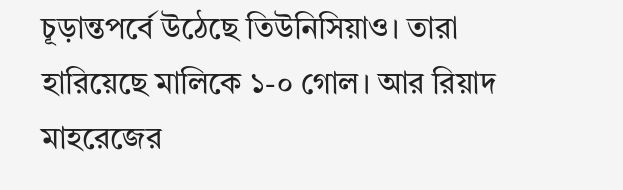চূড়ান্তপর্বে উঠেছে তিউনিসিয়াও। তারা হারিয়েছে মালিকে ১-০ গোল। আর রিয়াদ মাহরেজের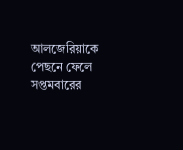আলজেরিয়াকে পেছনে ফেলে সপ্তমবারের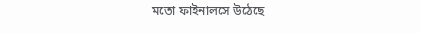মতো ফাইনালসে উঠেছে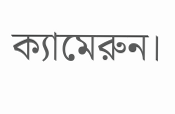ক্যামেরুন।